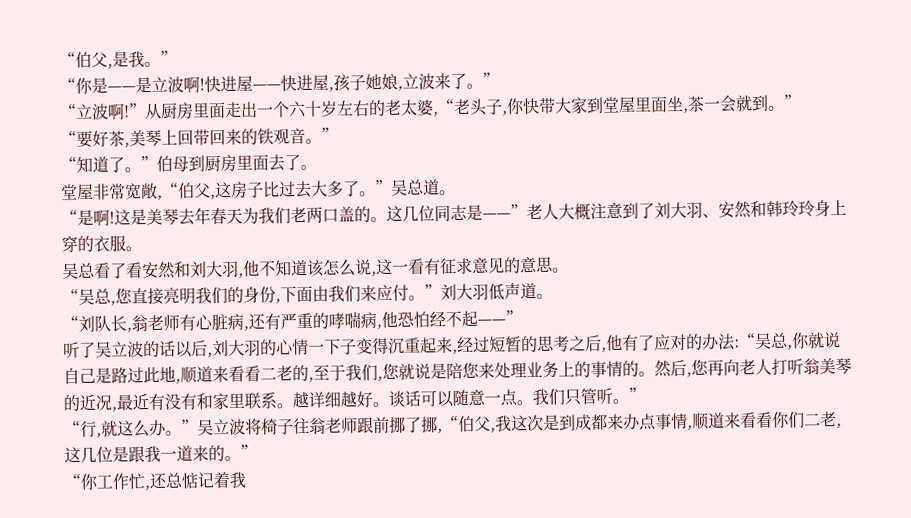“伯父,是我。”
“你是——是立波啊!快进屋——快进屋,孩子她娘,立波来了。”
“立波啊!”从厨房里面走出一个六十岁左右的老太婆,“老头子,你快带大家到堂屋里面坐,茶一会就到。”
“要好茶,美琴上回带回来的铁观音。”
“知道了。”伯母到厨房里面去了。
堂屋非常宽敞,“伯父,这房子比过去大多了。”吴总道。
“是啊!这是美琴去年春天为我们老两口盖的。这几位同志是——”老人大概注意到了刘大羽、安然和韩玲玲身上穿的衣服。
吴总看了看安然和刘大羽,他不知道该怎么说,这一看有征求意见的意思。
“吴总,您直接亮明我们的身份,下面由我们来应付。”刘大羽低声道。
“刘队长,翁老师有心脏病,还有严重的哮喘病,他恐怕经不起——”
听了吴立波的话以后,刘大羽的心情一下子变得沉重起来,经过短暂的思考之后,他有了应对的办法:“吴总,你就说自己是路过此地,顺道来看看二老的,至于我们,您就说是陪您来处理业务上的事情的。然后,您再向老人打听翁美琴的近况,最近有没有和家里联系。越详细越好。谈话可以随意一点。我们只管听。”
“行,就这么办。”吴立波将椅子往翁老师跟前挪了挪,“伯父,我这次是到成都来办点事情,顺道来看看你们二老,这几位是跟我一道来的。”
“你工作忙,还总惦记着我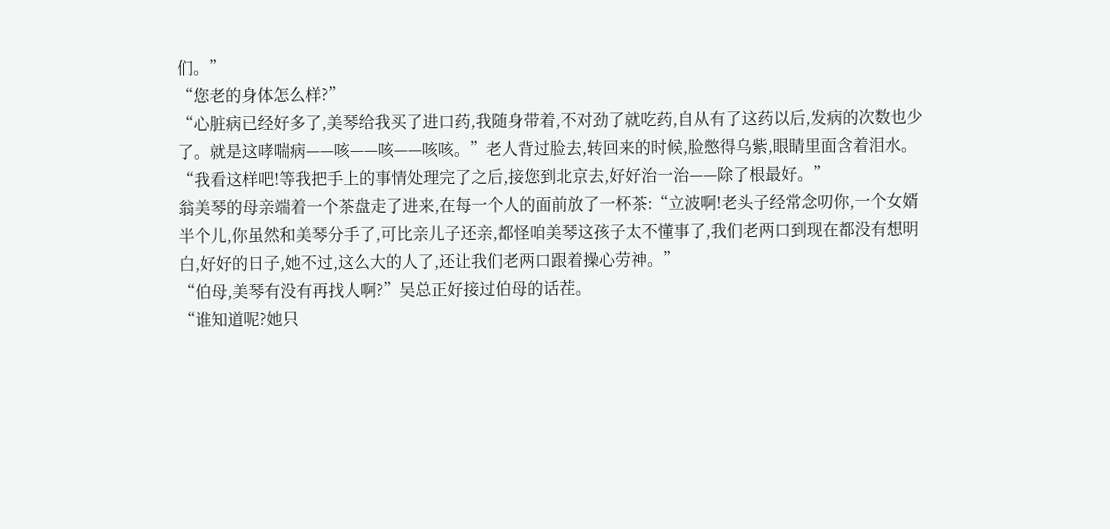们。”
“您老的身体怎么样?”
“心脏病已经好多了,美琴给我买了进口药,我随身带着,不对劲了就吃药,自从有了这药以后,发病的次数也少了。就是这哮喘病——咳——咳——咳咳。”老人背过脸去,转回来的时候,脸憋得乌紫,眼睛里面含着泪水。
“我看这样吧!等我把手上的事情处理完了之后,接您到北京去,好好治一治——除了根最好。”
翁美琴的母亲端着一个茶盘走了进来,在每一个人的面前放了一杯茶:“立波啊!老头子经常念叨你,一个女婿半个儿,你虽然和美琴分手了,可比亲儿子还亲,都怪咱美琴这孩子太不懂事了,我们老两口到现在都没有想明白,好好的日子,她不过,这么大的人了,还让我们老两口跟着操心劳神。”
“伯母,美琴有没有再找人啊?”吴总正好接过伯母的话茬。
“谁知道呢?她只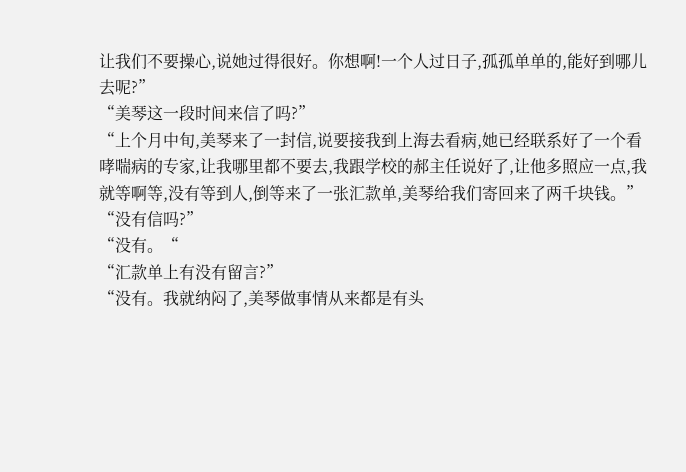让我们不要操心,说她过得很好。你想啊!一个人过日子,孤孤单单的,能好到哪儿去呢?”
“美琴这一段时间来信了吗?”
“上个月中旬,美琴来了一封信,说要接我到上海去看病,她已经联系好了一个看哮喘病的专家,让我哪里都不要去,我跟学校的郝主任说好了,让他多照应一点,我就等啊等,没有等到人,倒等来了一张汇款单,美琴给我们寄回来了两千块钱。”
“没有信吗?”
“没有。“
“汇款单上有没有留言?”
“没有。我就纳闷了,美琴做事情从来都是有头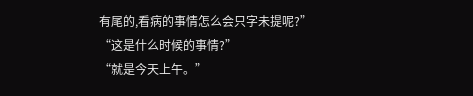有尾的,看病的事情怎么会只字未提呢?”
“这是什么时候的事情?”
“就是今天上午。”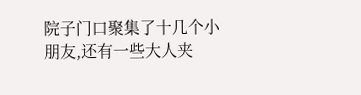院子门口聚集了十几个小朋友,还有一些大人夹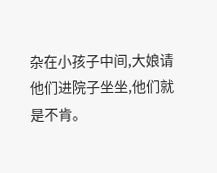杂在小孩子中间,大娘请他们进院子坐坐,他们就是不肯。